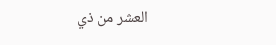العشر من ذي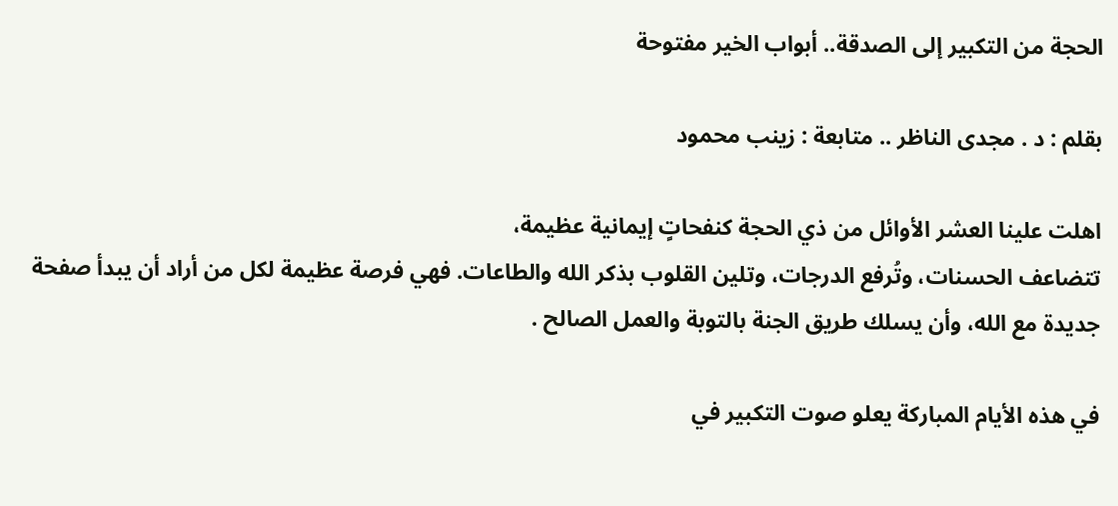الحجة من التكبير إلى الصدقة.. أبواب الخير مفتوحة

بقلم : د . مجدى الناظر .. متابعة : زينب محمود

اهلت علينا العشر الأوائل من ذي الحجة كنفحاتٍ إيمانية عظيمة،
تتضاعف الحسنات، وتُرفع الدرجات، وتلين القلوب بذكر الله والطاعات. فهي فرصة عظيمة لكل من أراد أن يبدأ صفحة جديدة مع الله، وأن يسلك طريق الجنة بالتوبة والعمل الصالح .

في هذه الأيام المباركة يعلو صوت التكبير في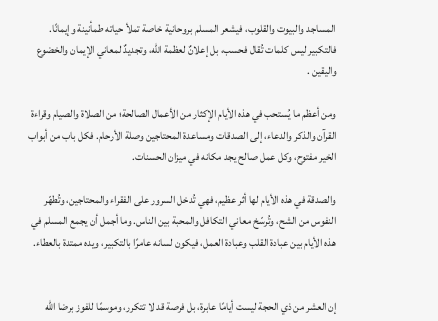المساجد والبيوت والقلوب، فيشعر المسلم بروحانية خاصة تملأ حياته طمأنينة وإيمانًا. فالتكبير ليس كلمات تُقال فحسب، بل إعلانٌ لعظمة الله، وتجديدٌ لمعاني الإيمان والخضوع واليقين .

ومن أعظم ما يُستحب في هذه الأيام الإكثار من الأعمال الصالحة؛ من الصلاة والصيام وقراءة القرآن والذكر والدعاء، إلى الصدقات ومساعدة المحتاجين وصلة الأرحام. فكل باب من أبواب الخير مفتوح، وكل عمل صالح يجد مكانه في ميزان الحسنات.

والصدقة في هذه الأيام لها أثر عظيم، فهي تُدخل السرور على الفقراء والمحتاجين، وتُطهّر النفوس من الشح، وتُرسّخ معاني التكافل والمحبة بين الناس. وما أجمل أن يجمع المسلم في هذه الأيام بين عبادة القلب وعبادة العمل، فيكون لسانه عامرًا بالتكبير، ويده ممتدة بالعطاء.


إن العشر من ذي الحجة ليست أيامًا عابرة، بل فرصة قد لا تتكرر، وموسمًا للفوز برضا الله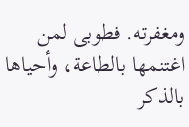ومغفرته. فطوبى لمن اغتنمها بالطاعة، وأحياها بالذكر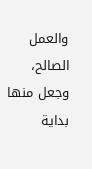والعمل الصالح، وجعل منها بداية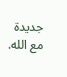جديدة مع الله.